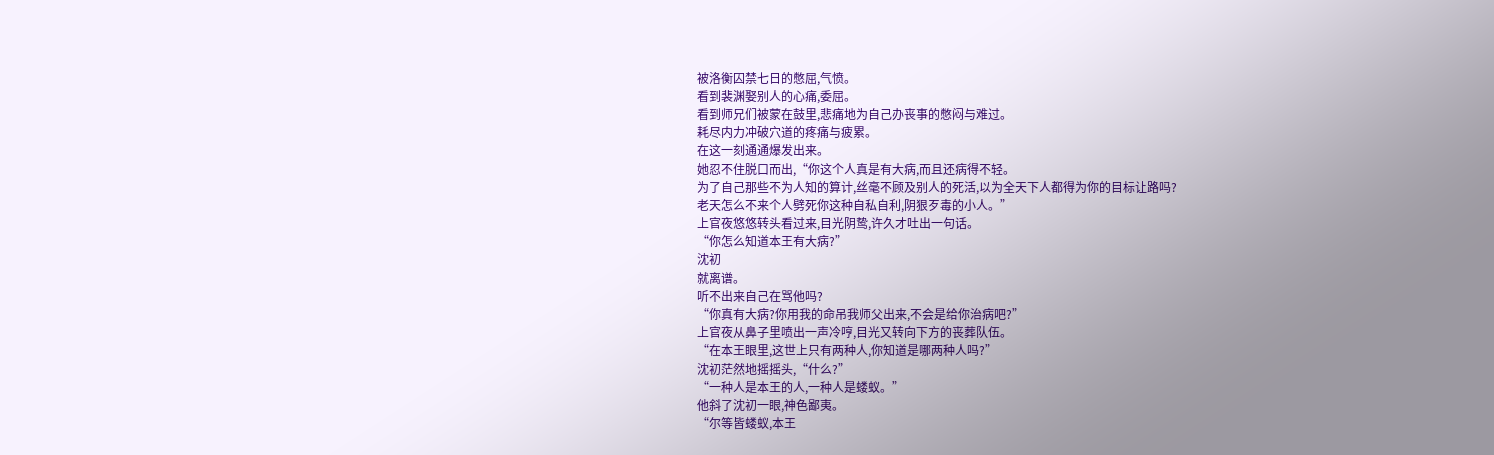被洛衡囚禁七日的憋屈,气愤。
看到裴渊娶别人的心痛,委屈。
看到师兄们被蒙在鼓里,悲痛地为自己办丧事的憋闷与难过。
耗尽内力冲破穴道的疼痛与疲累。
在这一刻通通爆发出来。
她忍不住脱口而出,“你这个人真是有大病,而且还病得不轻。
为了自己那些不为人知的算计,丝毫不顾及别人的死活,以为全天下人都得为你的目标让路吗?
老天怎么不来个人劈死你这种自私自利,阴狠歹毒的小人。”
上官夜悠悠转头看过来,目光阴鸷,许久才吐出一句话。
“你怎么知道本王有大病?”
沈初
就离谱。
听不出来自己在骂他吗?
“你真有大病?你用我的命吊我师父出来,不会是给你治病吧?”
上官夜从鼻子里喷出一声冷哼,目光又转向下方的丧葬队伍。
“在本王眼里,这世上只有两种人,你知道是哪两种人吗?”
沈初茫然地摇摇头,“什么?”
“一种人是本王的人,一种人是蝼蚁。”
他斜了沈初一眼,神色鄙夷。
“尔等皆蝼蚁,本王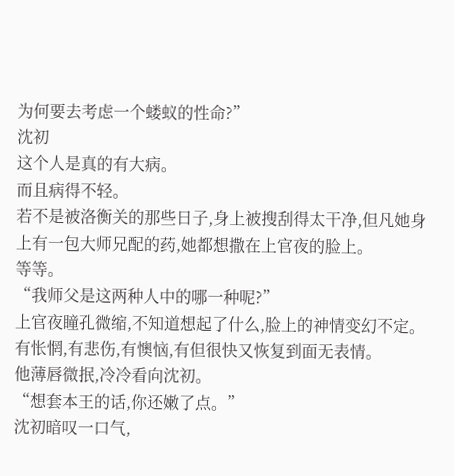为何要去考虑一个蝼蚁的性命?”
沈初
这个人是真的有大病。
而且病得不轻。
若不是被洛衡关的那些日子,身上被搜刮得太干净,但凡她身上有一包大师兄配的药,她都想撒在上官夜的脸上。
等等。
“我师父是这两种人中的哪一种呢?”
上官夜瞳孔微缩,不知道想起了什么,脸上的神情变幻不定。
有怅惘,有悲伤,有懊恼,有但很快又恢复到面无表情。
他薄唇微抿,冷冷看向沈初。
“想套本王的话,你还嫩了点。”
沈初暗叹一口气,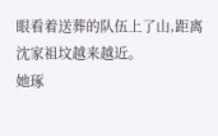眼看着送葬的队伍上了山,距离沈家祖坟越来越近。
她琢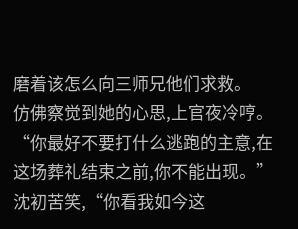磨着该怎么向三师兄他们求救。
仿佛察觉到她的心思,上官夜冷哼。
“你最好不要打什么逃跑的主意,在这场葬礼结束之前,你不能出现。”
沈初苦笑,“你看我如今这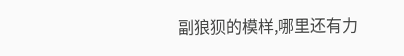副狼狈的模样,哪里还有力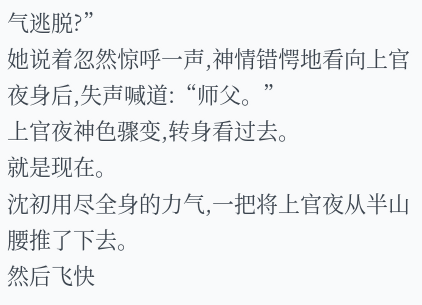气逃脱?”
她说着忽然惊呼一声,神情错愕地看向上官夜身后,失声喊道:“师父。”
上官夜神色骤变,转身看过去。
就是现在。
沈初用尽全身的力气,一把将上官夜从半山腰推了下去。
然后飞快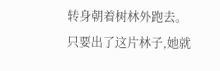转身朝着树林外跑去。
只要出了这片林子,她就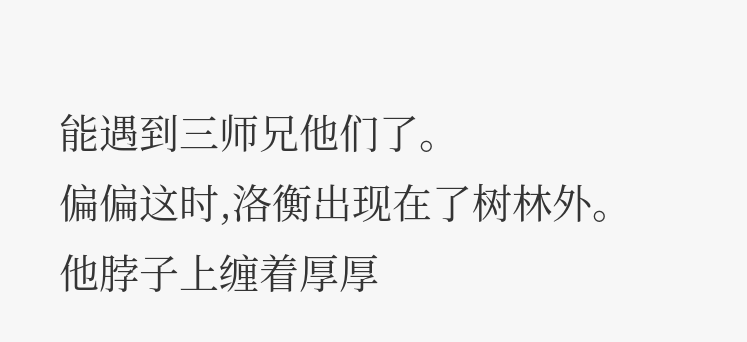能遇到三师兄他们了。
偏偏这时,洛衡出现在了树林外。
他脖子上缠着厚厚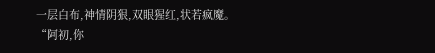一层白布,神情阴狠,双眼猩红,状若疯魔。
“阿初,你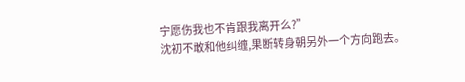宁愿伤我也不肯跟我离开么?”
沈初不敢和他纠缠,果断转身朝另外一个方向跑去。